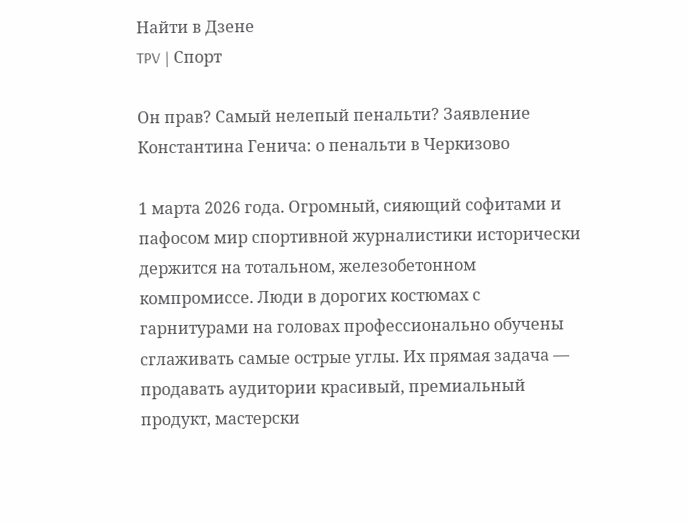Найти в Дзене
TPV | Спорт

Он прав? Самый нелепый пенальти? Заявление Константина Генича: о пенальти в Черкизово

1 марта 2026 года. Огромный, сияющий софитами и пафосом мир спортивной журналистики исторически держится на тотальном, железобетонном компромиссе. Люди в дорогих костюмах с гарнитурами на головах профессионально обучены сглаживать самые острые углы. Их прямая задача — продавать аудитории красивый, премиальный продукт, мастерски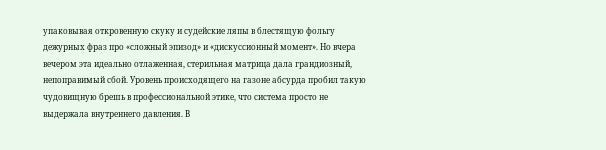упаковывая откровенную скуку и судейские ляпы в блестящую фольгу дежурных фраз про «сложный эпизод» и «дискуссионный момент». Но вчера вечером эта идеально отлаженная, стерильная матрица дала грандиозный, непоправимый сбой. Уровень происходящего на газоне абсурда пробил такую чудовищную брешь в профессиональной этике, что система просто не выдержала внутреннего давления. В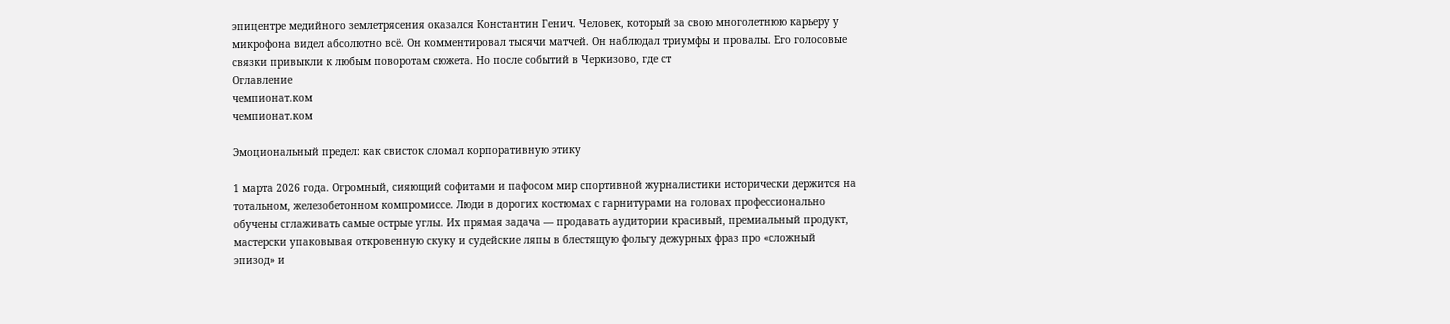эпицентре медийного землетрясения оказался Константин Генич. Человек, который за свою многолетнюю карьеру у микрофона видел абсолютно всё. Он комментировал тысячи матчей. Он наблюдал триумфы и провалы. Его голосовые связки привыкли к любым поворотам сюжета. Но после событий в Черкизово, где ст
Оглавление
чемпионат.ком
чемпионат.ком

Эмоциональный предел: как свисток сломал корпоративную этику

1 марта 2026 года. Огромный, сияющий софитами и пафосом мир спортивной журналистики исторически держится на тотальном, железобетонном компромиссе. Люди в дорогих костюмах с гарнитурами на головах профессионально обучены сглаживать самые острые углы. Их прямая задача — продавать аудитории красивый, премиальный продукт, мастерски упаковывая откровенную скуку и судейские ляпы в блестящую фольгу дежурных фраз про «сложный эпизод» и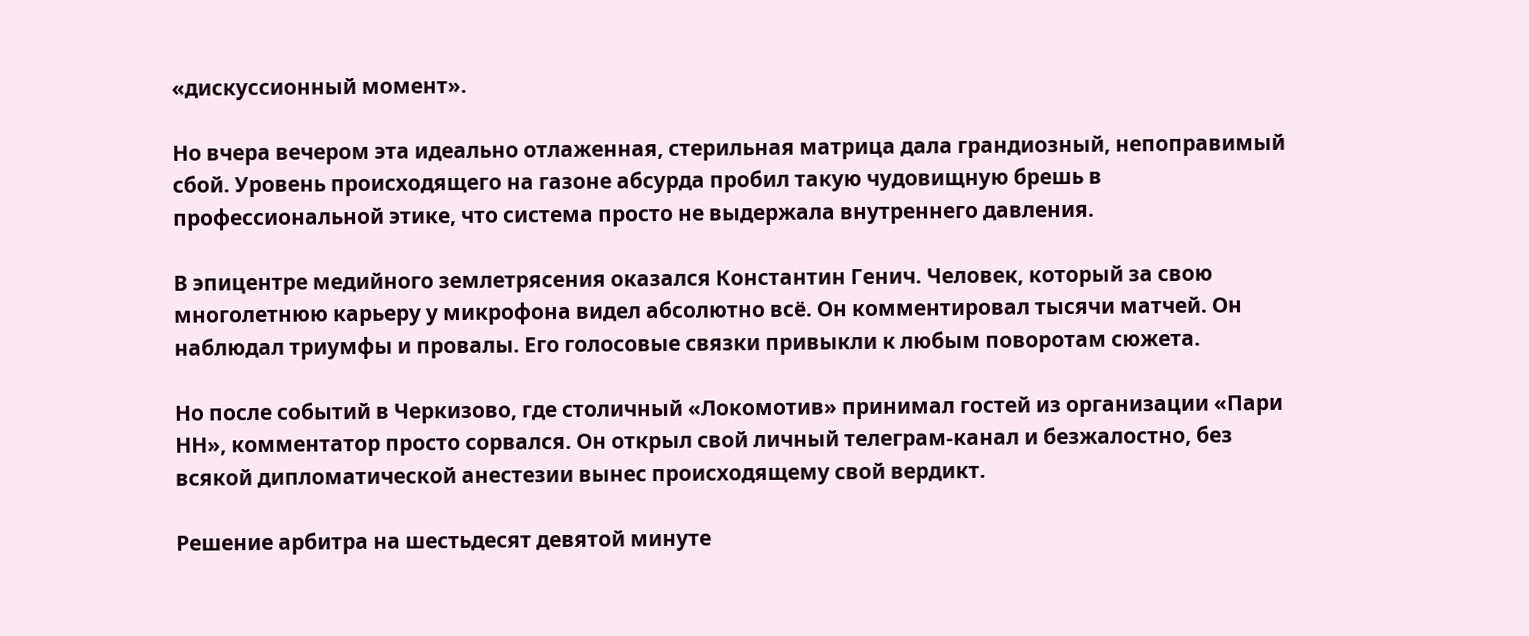«дискуссионный момент».

Но вчера вечером эта идеально отлаженная, стерильная матрица дала грандиозный, непоправимый сбой. Уровень происходящего на газоне абсурда пробил такую чудовищную брешь в профессиональной этике, что система просто не выдержала внутреннего давления.

В эпицентре медийного землетрясения оказался Константин Генич. Человек, который за свою многолетнюю карьеру у микрофона видел абсолютно всё. Он комментировал тысячи матчей. Он наблюдал триумфы и провалы. Его голосовые связки привыкли к любым поворотам сюжета.

Но после событий в Черкизово, где столичный «Локомотив» принимал гостей из организации «Пари НН», комментатор просто сорвался. Он открыл свой личный телеграм-канал и безжалостно, без всякой дипломатической анестезии вынес происходящему свой вердикт.

Решение арбитра на шестьдесят девятой минуте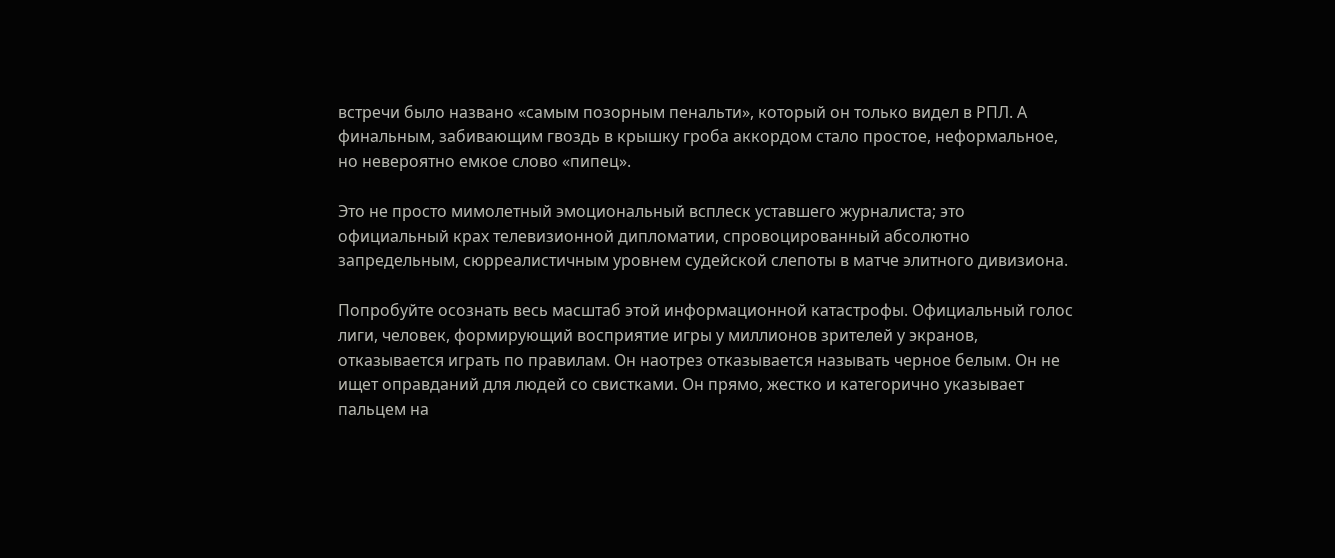встречи было названо «самым позорным пенальти», который он только видел в РПЛ. А финальным, забивающим гвоздь в крышку гроба аккордом стало простое, неформальное, но невероятно емкое слово «пипец».

Это не просто мимолетный эмоциональный всплеск уставшего журналиста; это официальный крах телевизионной дипломатии, спровоцированный абсолютно запредельным, сюрреалистичным уровнем судейской слепоты в матче элитного дивизиона.

Попробуйте осознать весь масштаб этой информационной катастрофы. Официальный голос лиги, человек, формирующий восприятие игры у миллионов зрителей у экранов, отказывается играть по правилам. Он наотрез отказывается называть черное белым. Он не ищет оправданий для людей со свистками. Он прямо, жестко и категорично указывает пальцем на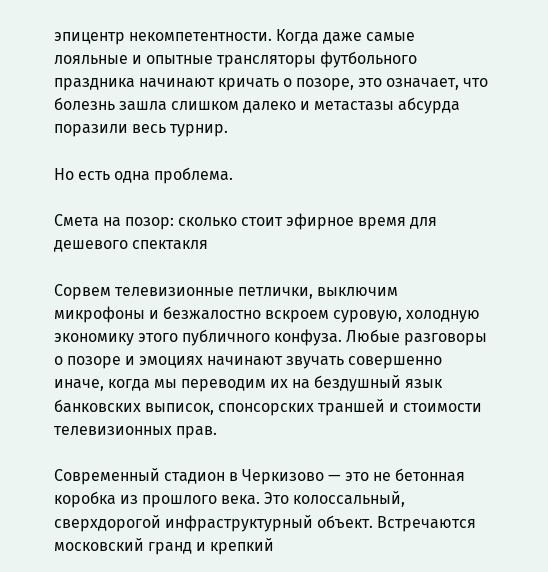эпицентр некомпетентности. Когда даже самые лояльные и опытные трансляторы футбольного праздника начинают кричать о позоре, это означает, что болезнь зашла слишком далеко и метастазы абсурда поразили весь турнир.

Но есть одна проблема.

Смета на позор: сколько стоит эфирное время для дешевого спектакля

Сорвем телевизионные петлички, выключим микрофоны и безжалостно вскроем суровую, холодную экономику этого публичного конфуза. Любые разговоры о позоре и эмоциях начинают звучать совершенно иначе, когда мы переводим их на бездушный язык банковских выписок, спонсорских траншей и стоимости телевизионных прав.

Современный стадион в Черкизово — это не бетонная коробка из прошлого века. Это колоссальный, сверхдорогой инфраструктурный объект. Встречаются московский гранд и крепкий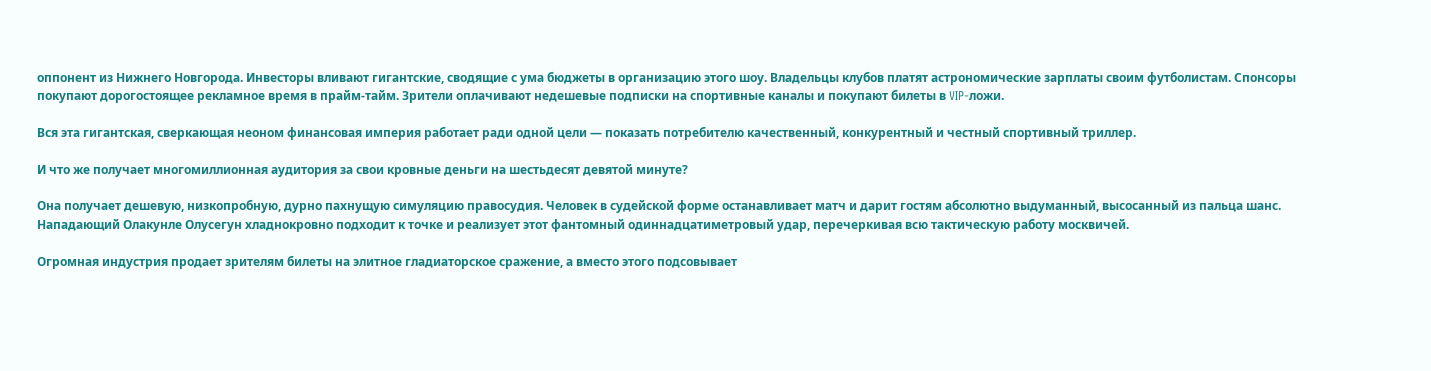оппонент из Нижнего Новгорода. Инвесторы вливают гигантские, сводящие с ума бюджеты в организацию этого шоу. Владельцы клубов платят астрономические зарплаты своим футболистам. Спонсоры покупают дорогостоящее рекламное время в прайм-тайм. Зрители оплачивают недешевые подписки на спортивные каналы и покупают билеты в VIP-ложи.

Вся эта гигантская, сверкающая неоном финансовая империя работает ради одной цели — показать потребителю качественный, конкурентный и честный спортивный триллер.

И что же получает многомиллионная аудитория за свои кровные деньги на шестьдесят девятой минуте?

Она получает дешевую, низкопробную, дурно пахнущую симуляцию правосудия. Человек в судейской форме останавливает матч и дарит гостям абсолютно выдуманный, высосанный из пальца шанс. Нападающий Олакунле Олусегун хладнокровно подходит к точке и реализует этот фантомный одиннадцатиметровый удар, перечеркивая всю тактическую работу москвичей.

Огромная индустрия продает зрителям билеты на элитное гладиаторское сражение, а вместо этого подсовывает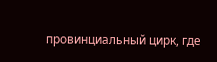провинциальный цирк, где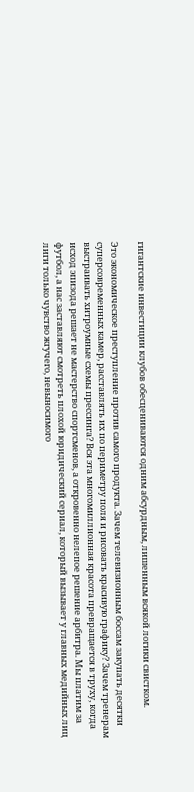гигантские инвестиции клубов обесцениваются одним абсурдным, лишенным всякой логики свистком.

Это экономическое преступление против самого продукта. Зачем телевизионным боссам закупать десятки суперсовременных камер, расставлять их по периметру поля и рисовать красивую графику? Зачем тренерам выстраивать хитроумные схемы прессинга? Вся эта многомиллионная красота превращается в труху, когда исход эпизода решает не мастерство спортсменов, а откровенно нелепое решение арбитра. Мы платим за футбол, а нас заставляют смотреть плохой юридический сериал, который вызывает у главных медийных лиц лиги только чувство жгучего, невыносимого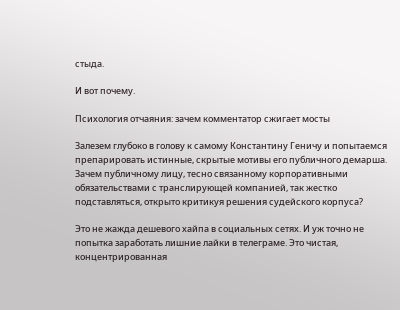стыда.

И вот почему.

Психология отчаяния: зачем комментатор сжигает мосты

Залезем глубоко в голову к самому Константину Геничу и попытаемся препарировать истинные, скрытые мотивы его публичного демарша. Зачем публичному лицу, тесно связанному корпоративными обязательствами с транслирующей компанией, так жестко подставляться, открыто критикуя решения судейского корпуса?

Это не жажда дешевого хайпа в социальных сетях. И уж точно не попытка заработать лишние лайки в телеграме. Это чистая, концентрированная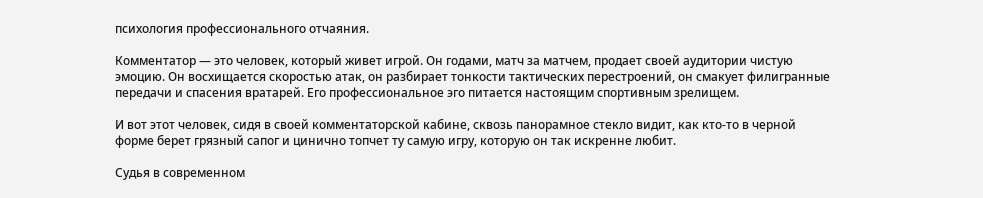психология профессионального отчаяния.

Комментатор — это человек, который живет игрой. Он годами, матч за матчем, продает своей аудитории чистую эмоцию. Он восхищается скоростью атак, он разбирает тонкости тактических перестроений, он смакует филигранные передачи и спасения вратарей. Его профессиональное эго питается настоящим спортивным зрелищем.

И вот этот человек, сидя в своей комментаторской кабине, сквозь панорамное стекло видит, как кто-то в черной форме берет грязный сапог и цинично топчет ту самую игру, которую он так искренне любит.

Судья в современном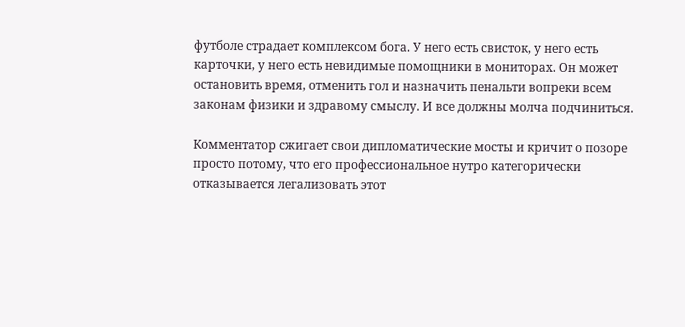футболе страдает комплексом бога. У него есть свисток, у него есть карточки, у него есть невидимые помощники в мониторах. Он может остановить время, отменить гол и назначить пенальти вопреки всем законам физики и здравому смыслу. И все должны молча подчиниться.

Комментатор сжигает свои дипломатические мосты и кричит о позоре просто потому, что его профессиональное нутро категорически отказывается легализовать этот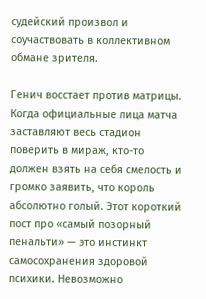судейский произвол и соучаствовать в коллективном обмане зрителя.

Генич восстает против матрицы. Когда официальные лица матча заставляют весь стадион поверить в мираж, кто-то должен взять на себя смелость и громко заявить, что король абсолютно голый. Этот короткий пост про «самый позорный пенальти» — это инстинкт самосохранения здоровой психики. Невозможно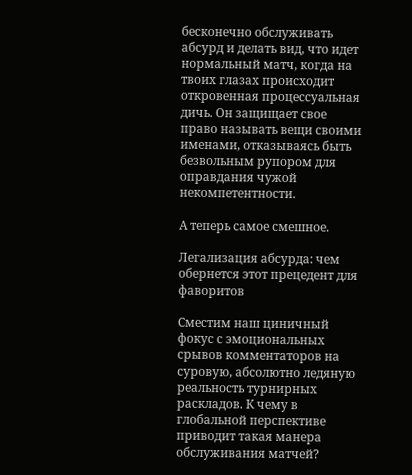бесконечно обслуживать абсурд и делать вид, что идет нормальный матч, когда на твоих глазах происходит откровенная процессуальная дичь. Он защищает свое право называть вещи своими именами, отказываясь быть безвольным рупором для оправдания чужой некомпетентности.

А теперь самое смешное.

Легализация абсурда: чем обернется этот прецедент для фаворитов

Сместим наш циничный фокус с эмоциональных срывов комментаторов на суровую, абсолютно ледяную реальность турнирных раскладов. К чему в глобальной перспективе приводит такая манера обслуживания матчей?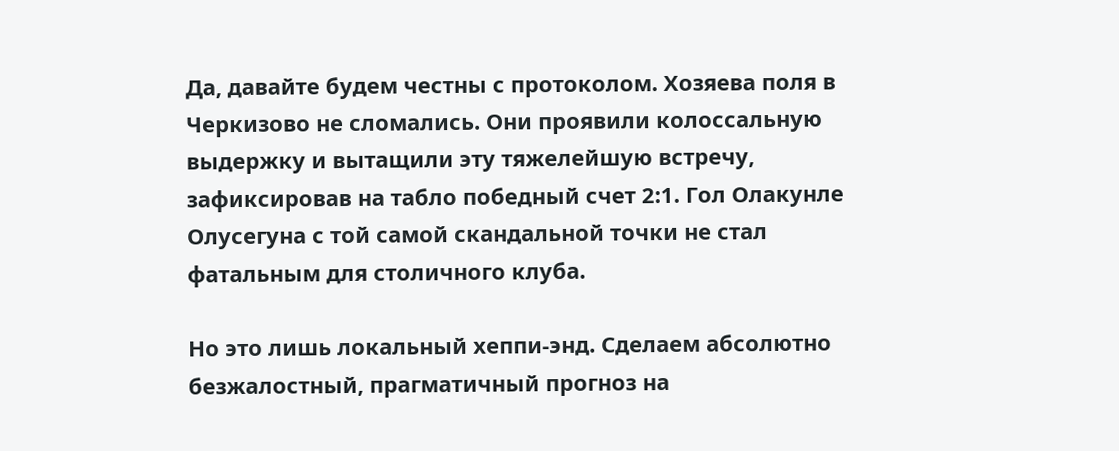Да, давайте будем честны с протоколом. Хозяева поля в Черкизово не сломались. Они проявили колоссальную выдержку и вытащили эту тяжелейшую встречу, зафиксировав на табло победный счет 2:1. Гол Олакунле Олусегуна с той самой скандальной точки не стал фатальным для столичного клуба.

Но это лишь локальный хеппи-энд. Сделаем абсолютно безжалостный, прагматичный прогноз на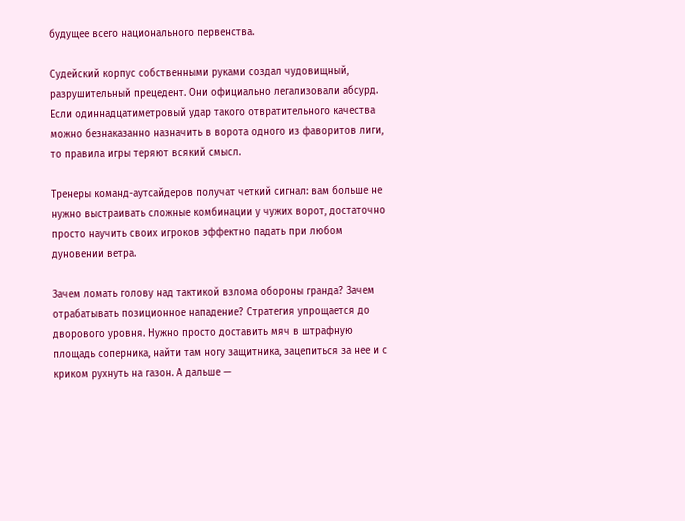будущее всего национального первенства.

Судейский корпус собственными руками создал чудовищный, разрушительный прецедент. Они официально легализовали абсурд. Если одиннадцатиметровый удар такого отвратительного качества можно безнаказанно назначить в ворота одного из фаворитов лиги, то правила игры теряют всякий смысл.

Тренеры команд-аутсайдеров получат четкий сигнал: вам больше не нужно выстраивать сложные комбинации у чужих ворот, достаточно просто научить своих игроков эффектно падать при любом дуновении ветра.

Зачем ломать голову над тактикой взлома обороны гранда? Зачем отрабатывать позиционное нападение? Стратегия упрощается до дворового уровня. Нужно просто доставить мяч в штрафную площадь соперника, найти там ногу защитника, зацепиться за нее и с криком рухнуть на газон. А дальше —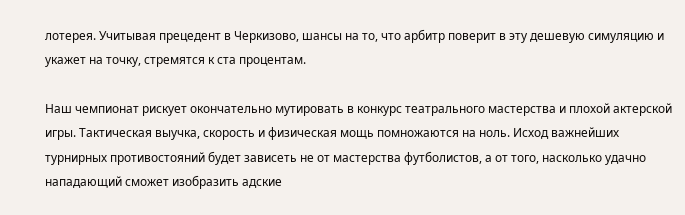лотерея. Учитывая прецедент в Черкизово, шансы на то, что арбитр поверит в эту дешевую симуляцию и укажет на точку, стремятся к ста процентам.

Наш чемпионат рискует окончательно мутировать в конкурс театрального мастерства и плохой актерской игры. Тактическая выучка, скорость и физическая мощь помножаются на ноль. Исход важнейших турнирных противостояний будет зависеть не от мастерства футболистов, а от того, насколько удачно нападающий сможет изобразить адские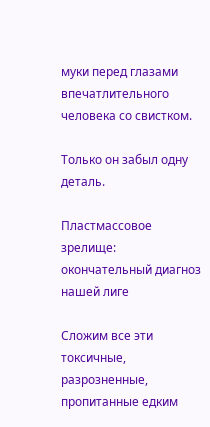муки перед глазами впечатлительного человека со свистком.

Только он забыл одну деталь.

Пластмассовое зрелище: окончательный диагноз нашей лиге

Сложим все эти токсичные, разрозненные, пропитанные едким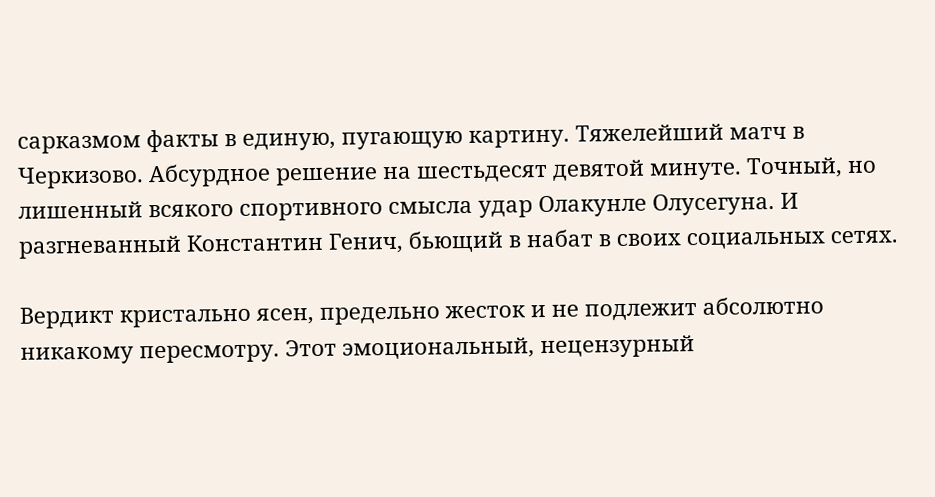сарказмом факты в единую, пугающую картину. Тяжелейший матч в Черкизово. Абсурдное решение на шестьдесят девятой минуте. Точный, но лишенный всякого спортивного смысла удар Олакунле Олусегуна. И разгневанный Константин Генич, бьющий в набат в своих социальных сетях.

Вердикт кристально ясен, предельно жесток и не подлежит абсолютно никакому пересмотру. Этот эмоциональный, нецензурный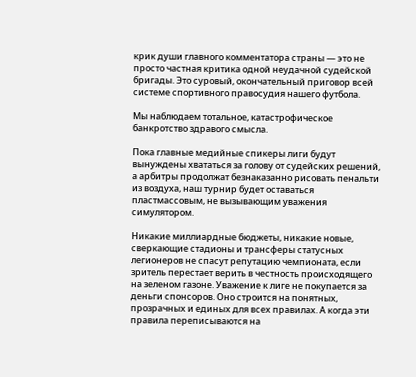крик души главного комментатора страны — это не просто частная критика одной неудачной судейской бригады. Это суровый, окончательный приговор всей системе спортивного правосудия нашего футбола.

Мы наблюдаем тотальное, катастрофическое банкротство здравого смысла.

Пока главные медийные спикеры лиги будут вынуждены хвататься за голову от судейских решений, а арбитры продолжат безнаказанно рисовать пенальти из воздуха, наш турнир будет оставаться пластмассовым, не вызывающим уважения симулятором.

Никакие миллиардные бюджеты, никакие новые, сверкающие стадионы и трансферы статусных легионеров не спасут репутацию чемпионата, если зритель перестает верить в честность происходящего на зеленом газоне. Уважение к лиге не покупается за деньги спонсоров. Оно строится на понятных, прозрачных и единых для всех правилах. А когда эти правила переписываются на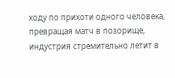ходу по прихоти одного человека, превращая матч в позорище, индустрия стремительно летит в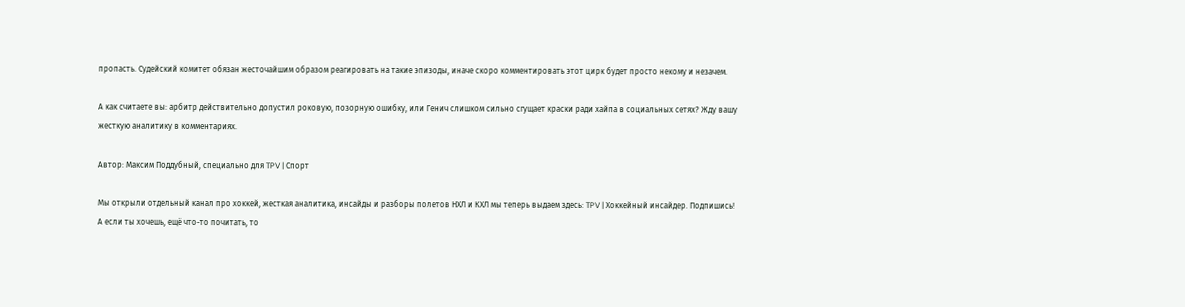пропасть. Судейский комитет обязан жесточайшим образом реагировать на такие эпизоды, иначе скоро комментировать этот цирк будет просто некому и незачем.

А как считаете вы: арбитр действительно допустил роковую, позорную ошибку, или Генич слишком сильно сгущает краски ради хайпа в социальных сетях? Жду вашу жесткую аналитику в комментариях.

Автор: Максим Поддубный, специально для TPV | Спорт

Мы открыли отдельный канал про хоккей, жесткая аналитика, инсайды и разборы полетов НХЛ и КХЛ мы теперь выдаем здесь: TPV | Хоккейный инсайдер. Подпишись!
А если ты хочешь, ещё что-то почитать, то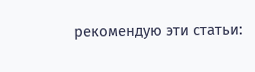рекомендую эти статьи: